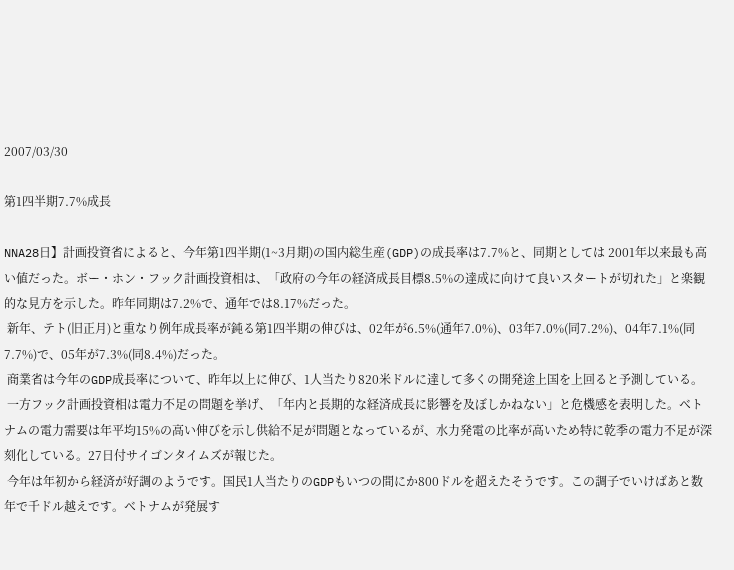2007/03/30

第1四半期7.7%成長

NNA28日】計画投資省によると、今年第1四半期(1~3月期)の国内総生産(GDP)の成長率は7.7%と、同期としては 2001年以来最も高い値だった。ボー・ホン・フック計画投資相は、「政府の今年の経済成長目標8.5%の達成に向けて良いスタートが切れた」と楽観的な見方を示した。昨年同期は7.2%で、通年では8.17%だった。
 新年、テト(旧正月)と重なり例年成長率が鈍る第1四半期の伸びは、02年が6.5%(通年7.0%)、03年7.0%(同7.2%)、04年7.1%(同7.7%)で、05年が7.3%(同8.4%)だった。
 商業省は今年のGDP成長率について、昨年以上に伸び、1人当たり820米ドルに達して多くの開発途上国を上回ると予測している。
 一方フック計画投資相は電力不足の問題を挙げ、「年内と長期的な経済成長に影響を及ぼしかねない」と危機感を表明した。ベトナムの電力需要は年平均15%の高い伸びを示し供給不足が問題となっているが、水力発電の比率が高いため特に乾季の電力不足が深刻化している。27日付サイゴンタイムズが報じた。
 今年は年初から経済が好調のようです。国民1人当たりのGDPもいつの間にか800ドルを超えたそうです。この調子でいけばあと数年で千ドル越えです。ベトナムが発展す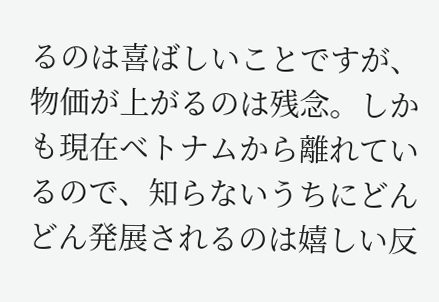るのは喜ばしいことですが、物価が上がるのは残念。しかも現在ベトナムから離れているので、知らないうちにどんどん発展されるのは嬉しい反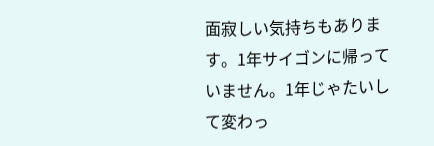面寂しい気持ちもあります。1年サイゴンに帰っていません。1年じゃたいして変わっ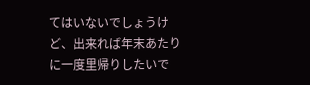てはいないでしょうけど、出来れば年末あたりに一度里帰りしたいで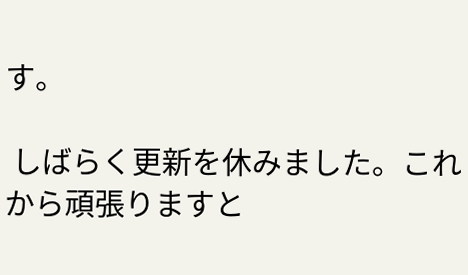す。

 しばらく更新を休みました。これから頑張りますと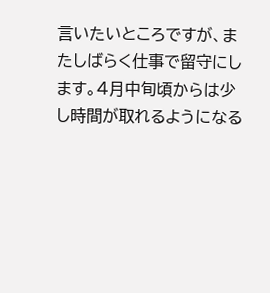言いたいところですが、またしばらく仕事で留守にします。4月中旬頃からは少し時間が取れるようになる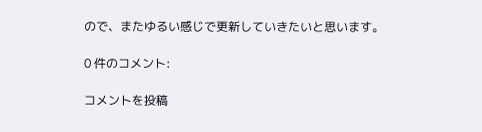ので、またゆるい感じで更新していきたいと思います。

0 件のコメント:

コメントを投稿